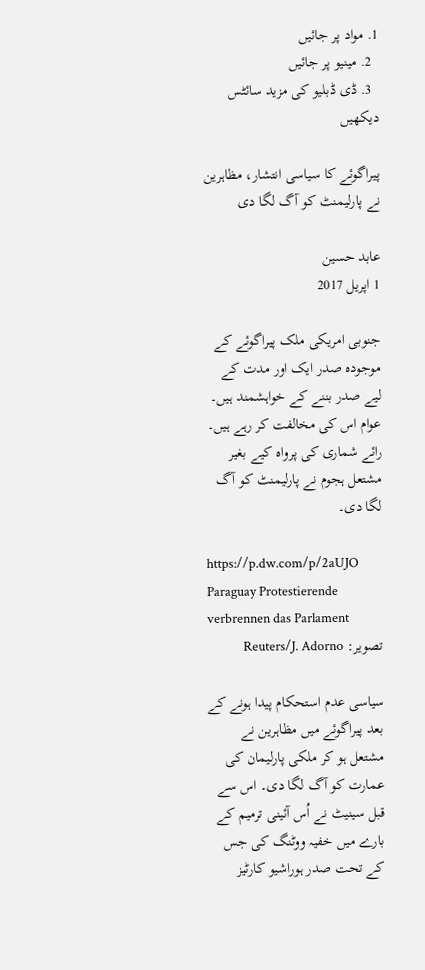1. مواد پر جائیں
  2. مینیو پر جائیں
  3. ڈی ڈبلیو کی مزید سائٹس دیکھیں

پیراگوئے کا سیاسی انتشار، مظاہرین نے پارلیمنٹ کو آگ لگا دی

عابد حسین
1 اپریل 2017

جنوبی امریکی ملک پیراگوئے کے موجودہ صدر ایک اور مدت کے لیے صدر بننے کے خواہشمند ہیں۔ عوام اس کی مخالفت کر رہے ہیں۔ رائے شماری کی پرواہ کیے بغیر مشتعل ہجوم نے پارلیمنٹ کو آگ لگا دی۔

https://p.dw.com/p/2aUJO
Paraguay Protestierende verbrennen das Parlament
تصویر: Reuters/J. Adorno

سیاسی عدم استحکام پیدا ہونے کے بعد پیراگوئے میں مظاہرین نے مشتعل ہو کر ملکی پارلیمان کی عمارت کو آگ لگا دی۔ اس سے قبل سینیٹ نے اُس آئینی ترمیم کے بارے میں خفیہ ووٹنگ کی جس کے تحت صدر ہوراشیو کارٹیز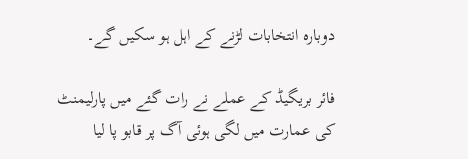دوبارہ انتخابات لڑنے کے اہل ہو سکیں گے۔

فائر بریگیڈ کے عملے نے رات گئے میں پارلیمنٹ کی عمارت میں لگی ہوئی آگ پر قابو پا لیا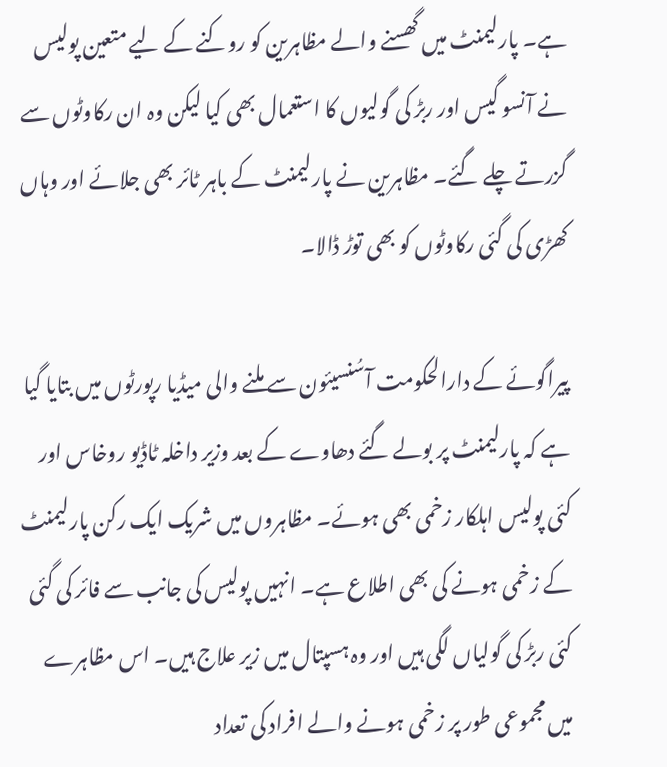ہے۔ پارلیمنٹ میں گھسنے والے مظاہرین کو روکنے کے لیے متعین پولیس نے آنسو گیس اور ربڑ کی گولیوں کا استعمال بھی کیا لیکن وہ ان رکاوٹوں سے گزرتے چلے گئے۔ مظاہرین نے پارلیمنٹ کے باہر ٹائر بھی جلائے اور وہاں کھڑی کی گئی رکاوٹوں کو بھی توڑ ڈالا۔

پیراگوئے کے دارالحکومت آسُنسیئون سے ملنے والی میڈیا رپورٹوں میں بتایا گیا ہے کہ پارلیمنٹ پر بولے گئے دھاوے کے بعد وزیر داخلہ ٹاڈیو روخاس اور کئی پولیس اہلکار زخمی بھی ہوئے۔ مظاہروں میں شریک ایک رکن پارلیمنٹ کے زخمی ہونے کی بھی اطلاع ہے۔ انہیں پولیس کی جانب سے فائر کی گئی کئی ربڑ کی گولیاں لگی ہیں اور وہ ہسپتال میں زیر علاج ہیں۔ اس مظاہرے میں مجموعی طور پر زخمی ہونے والے افراد کی تعداد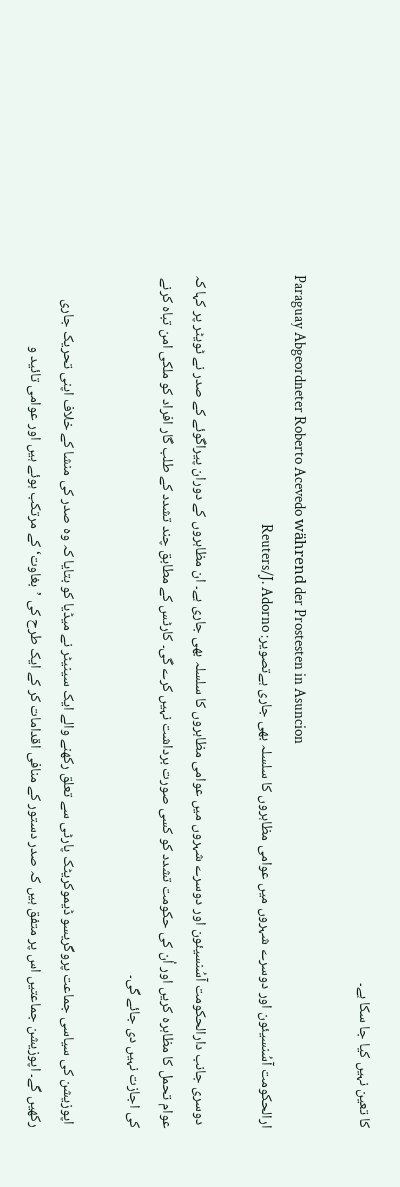کا تعین نہیں کیا جا سکا ہے۔

Paraguay Abgeordneter Roberto Acevedo während der Prostesten in Asuncion
ارالحکومت آسُنسیئون اور دوسرے شہروں میں عوامی مظاہروں کا سلسلہ بھی جاری ہےتصویر: Reuters/J. Adorno

 دوسری جانب دارالحکومت آسُنسیئون اور دوسرے شہروں میں عوامی مظاہروں کا سلسلہ بھی جاری ہے۔ ان مظاہروں کے دوران پیراگوئے کے صدر نے ٹویٹر پر کہا کہ عوام تحمل کا مظاہرہ کریں اور اُن کی حکومت تشدد کو کسی صورت برداشت نہیں کرے گی۔ کارٹس کے مطابق چند تشدد کے طلب گار افراد کو ملکی امن تباہ کرنے کی اجازت نہیں دی جائے گی۔

 اپوزیشن کی سیاسی جماعت پروگریسو ڈیموکریٹک پارٹی سے تعلق رکھنے والے ایک سینیٹر نے میڈیا کو بتایا کہ وہ صدر کی منشا کے خلاف اپنی تحریک جاری رکھیں گے۔ اپوزیشن جماعتیں اس پر متفق ہیں کہ صدر دستور کے منافی اقدامات کر کے ایک طرح کی ’بغاوت‘ کے مرتکب ہوئے ہیں اور عوامی تائید و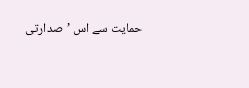حمایت سے اس ’صدارتی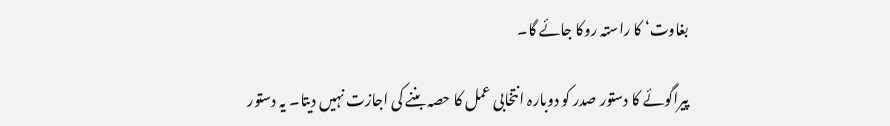بغاوت‘ کا راستہ روکا جائے گا۔

پیراگوئے کا دستور صدر کو دوبارہ انتخابی عمل کا حصہ بننے کی اجازت نہیں دیتا۔ یہ دستور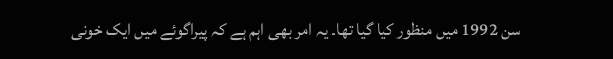سن 1992 میں منظور کیا گیا تھا۔ یہ امر بھی اہم ہے کہ پیراگوئے میں ایک خونی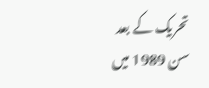تحریک کے بعد سن 1989 میں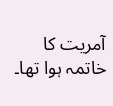آمریت کا خاتمہ ہوا تھا۔